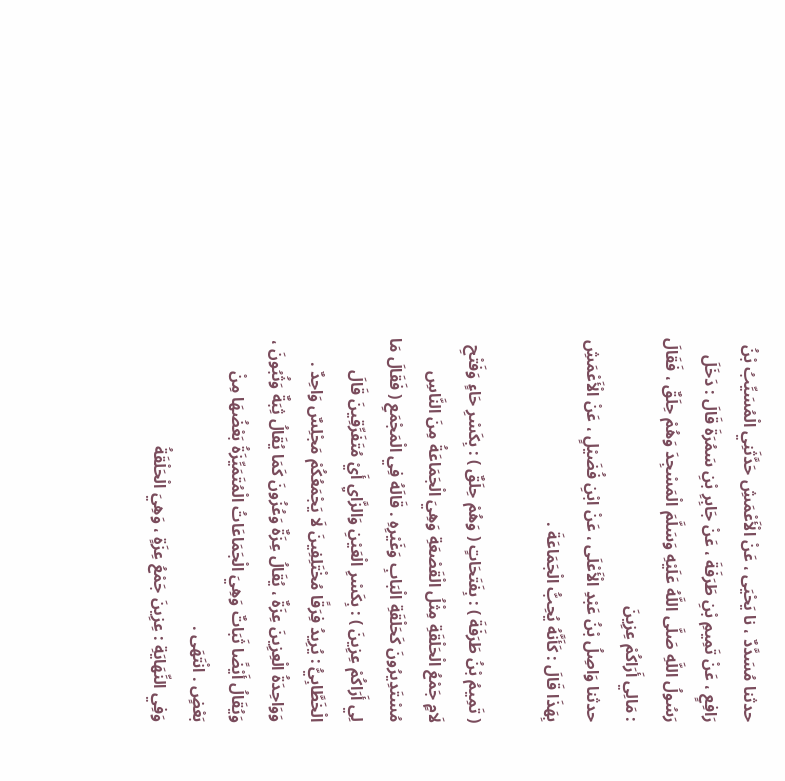حدثنا مُسَدَّدٌ ، نا يَحْيَى ، عَنْ الْأَعْمَشِ حَدَّثَنِي الْمُسَيِّبُ بْنُ رَافِعٍ ، عَنْ تَمِيمِ بْنِ طَرَفَةَ ، عَنْ جَابِرِ بْنِ سَمُرَةَ قَالَ : دَخَلَ رَسُولُ اللَّهِ صَلَّى اللَّهُ عَلَيْهِ وَسَلَّمَ الْمَسْجِدَ وَهُمْ حِلَقٌ ، فَقَالَ : مَالِي أَرَاكُمْ عِزِينَ
حدثنا وَاصِلُ بْنُ عَبْدِ الْأَعْلَى ، عَنْ ابْنِ فُضَيْلٍ ، عَنْ الْأَعْمَشِ بِهَذَا قَالَ : كَأَنَّهُ يُحِبُّ الْجَمَاعَةَ .

( تَمِيمُ بْنُ طَرَفَةَ ) : بِفَتَحَاتٍ ( وَهُمْ حِلَقٌ ) : بِكَسْرِ حَاءٍ وَفَتْحِ لَامٍ جَمْعُ الْحَلْقَةِ مِثْلُ الْقَصْعَةِ وَهِيَ الْجَمَاعَةُ مِنَ النَّاسِ مُسْتَدِيرُونَ كَحَلْقَةِ الْبَابِ وَغَيْرِهِ . قَالَهُ فِي الْمَجْمَعِ ( فَقَالَ مَا لِي أَرَاكُمْ عِزِينَ ) : بِكَسْرِ الْعَيْنِ وَالزَّايِ أَيْ مُتَفَرِّقِينَ قَالَ الْخَطَّابِيُّ : يُرِيدُ فِرَقًا مُخْتَلِفِينَ لَا يَجْمَعُكُمْ مَجْلِسٌ وَاحِدٌ . وَوَاحِدَةُ الْعِزِينَ عِزَةٌ ، يُقَالُ عِزَةٌ وَعُزُونَ كَمَا يُقَالُ ثِبَةٌ وَثُبُونَ ، وَيُقَالُ أَيْضًا ثَبَاتٌ وَهِيَ الْجَمَاعَاتُ الْمُتَمَيِّزَةُ بَعْضُهَا مِنْ بَعْضٍ . انْتَهَى .
وَفِي النِّهَايَةِ : عِزِينَ جَمْعُ عِزَةٍ ، وَهِيَ الْحَلْقَةُ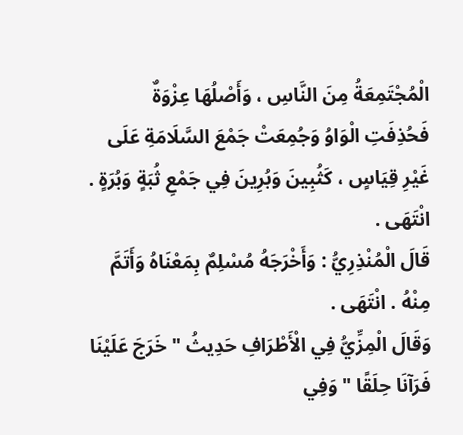الْمُجْتَمِعَةُ مِنَ النَّاسِ ، وَأَصْلُهَا عِزْوَةٌ فَحُذِفَتِ الْوَاوُ وَجُمِعَتْ جَمْعَ السَّلَامَةِ عَلَى غَيْرِ قِيَاسٍ ، كَثُبِينَ وَبُرِينَ فِي جَمْعِ ثُبَةٍ وَبُرَةٍ . انْتَهَى .
قَالَ الْمُنْذِرِيُّ : وَأَخْرَجَهُ مُسْلِمٌ بِمَعْنَاهُ وَأَتَمَّ مِنْهُ . انْتَهَى .
وَقَالَ الْمِزِّيُّ فِي الْأَطْرَافِ حَدِيثُ " خَرَجَ عَلَيْنَا فَرَآنَا حِلَقًا " وَفِي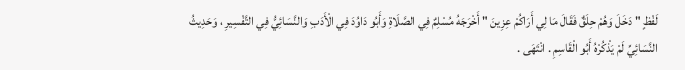لَفْظٍ " دَخَلَ وَهُمْ حِلَقٌ فَقَالَ مَا لِي أَرَاكُمْ عِزِينَ " أَخْرَجَهُ مُسْلِمٌ فِي الصَّلَاةِ وَأَبُو دَاوُدَ فِي الْأَدَبِ وَالنَّسَائِيُّ فِي التَّفْسِيرِ ، وَحَدِيثُ النَّسَائِيِّ لَمْ يَذْكُرْهُ أَبُو الْقَاسِمِ . انْتَهَى .